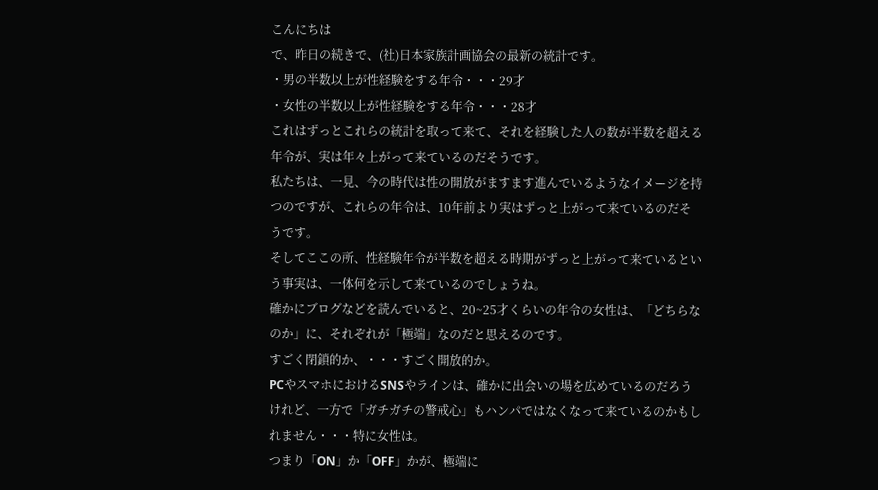こんにちは
で、昨日の続きで、(社)日本家族計画協会の最新の統計です。
・男の半数以上が性経験をする年令・・・29才
・女性の半数以上が性経験をする年令・・・28才
これはずっとこれらの統計を取って来て、それを経験した人の数が半数を超える年令が、実は年々上がって来ているのだそうです。
私たちは、一見、今の時代は性の開放がますます進んでいるようなイメージを持つのですが、これらの年令は、10年前より実はずっと上がって来ているのだそうです。
そしてここの所、性経験年令が半数を超える時期がずっと上がって来ているという事実は、一体何を示して来ているのでしょうね。
確かにブログなどを読んでいると、20~25才くらいの年令の女性は、「どちらなのか」に、それぞれが「極端」なのだと思えるのです。
すごく閉鎖的か、・・・すごく開放的か。
PCやスマホにおけるSNSやラインは、確かに出会いの場を広めているのだろうけれど、一方で「ガチガチの警戒心」もハンパではなくなって来ているのかもしれません・・・特に女性は。
つまり「ON」か「OFF」かが、極端に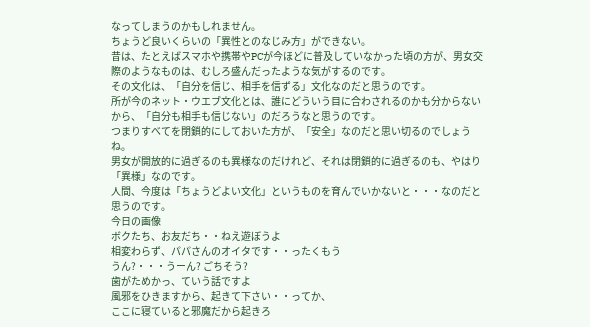なってしまうのかもしれません。
ちょうど良いくらいの「異性とのなじみ方」ができない。
昔は、たとえばスマホや携帯やPCが今ほどに普及していなかった頃の方が、男女交際のようなものは、むしろ盛んだったような気がするのです。
その文化は、「自分を信じ、相手を信ずる」文化なのだと思うのです。
所が今のネット・ウエブ文化とは、誰にどういう目に合わされるのかも分からないから、「自分も相手も信じない」のだろうなと思うのです。
つまりすべてを閉鎖的にしておいた方が、「安全」なのだと思い切るのでしょうね。
男女が開放的に過ぎるのも異様なのだけれど、それは閉鎖的に過ぎるのも、やはり「異様」なのです。
人間、今度は「ちょうどよい文化」というものを育んでいかないと・・・なのだと思うのです。
今日の画像
ボクたち、お友だち・・ねえ遊ぼうよ
相変わらず、パパさんのオイタです・・ったくもう
うん?・・・うーん? ごちそう?
歯がためかっ、ていう話ですよ
風邪をひきますから、起きて下さい・・ってか、
ここに寝ていると邪魔だから起きろ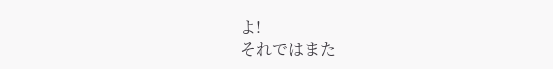よ!
それではまた